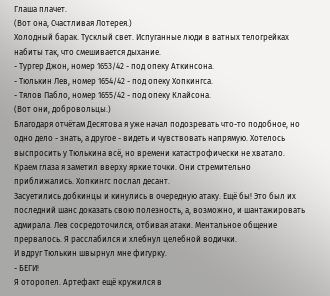Глаша плачет.
(Вот она, Счастливая Лотерея.)
Холодный барак. Тусклый свет. Испуганные люди в ватных телогрейках набиты так, что смешивается дыхание.
- Тургер Джон, номер 1653/42 - под опеку Аткинсона.
- Тюлькин Лев, номер 1654/42 - под опеку Хопкингса.
- Тялов Пабло, номер 1655/42 - под опеку Клайсона.
(Вот они, добровольцы.)
Благодаря отчётам Десятова я уже начал подозревать что-то подобное, но одно дело - знать, а другое - видеть и чувствовать напрямую. Хотелось выспросить у Тюлькина всё, но времени катастрофически не хватало.
Краем глаза я заметил вверху яркие точки. Они стремительно приближались. Хопкингс послал десант.
Засуетились добкинцы и кинулись в очередную атаку. Ещё бы! Это был их последний шанс доказать свою полезность, а, возможно, и шантажировать адмирала. Лев сосредоточился, отбивая атаки. Ментальное общение прервалось. Я расслабился и хлебнул целебной водички.
И вдруг Тюлькин швырнул мне фигурку.
- БЕГИ!
Я оторопел. Артефакт ещё кружился в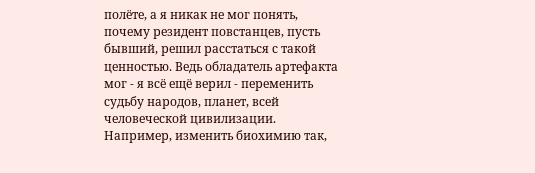полёте, а я никак не мог понять, почему резидент повстанцев, пусть бывший, решил расстаться с такой ценностью. Ведь обладатель артефакта мог - я всё ещё верил - переменить судьбу народов, планет, всей человеческой цивилизации. Например, изменить биохимию так,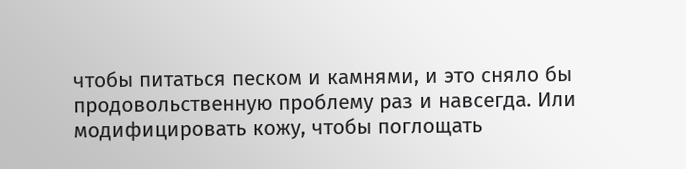чтобы питаться песком и камнями, и это сняло бы продовольственную проблему раз и навсегда. Или модифицировать кожу, чтобы поглощать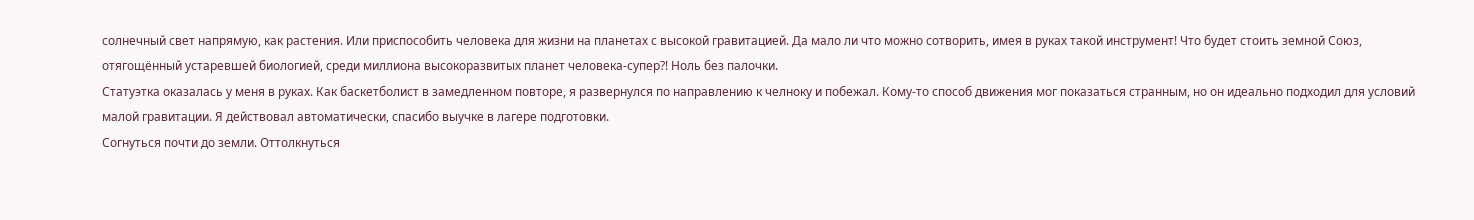солнечный свет напрямую, как растения. Или приспособить человека для жизни на планетах с высокой гравитацией. Да мало ли что можно сотворить, имея в руках такой инструмент! Что будет стоить земной Союз, отягощённый устаревшей биологией, среди миллиона высокоразвитых планет человека-супер?! Ноль без палочки.
Статуэтка оказалась у меня в руках. Как баскетболист в замедленном повторе, я развернулся по направлению к челноку и побежал. Кому-то способ движения мог показаться странным, но он идеально подходил для условий малой гравитации. Я действовал автоматически, спасибо выучке в лагере подготовки.
Согнуться почти до земли. Оттолкнуться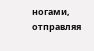ногами, отправляя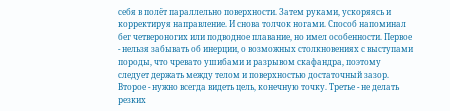себя в полёт параллельно поверхности. Затем руками, ускоряясь и корректируя направление. И снова толчок ногами. Способ напоминал бег четвероногих или подводное плавание, но имел особенности. Первое - нельзя забывать об инерции, о возможных столкновениях с выступами породы, что чревато ушибами и разрывом скафандра, поэтому следует держать между телом и поверхностью достаточный зазор. Второе - нужно всегда видеть цель, конечную точку. Третье - не делать резких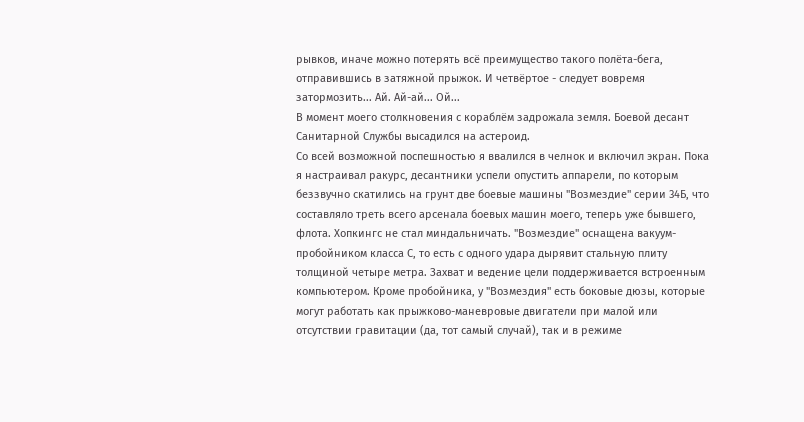рывков, иначе можно потерять всё преимущество такого полёта-бега, отправившись в затяжной прыжок. И четвёртое - следует вовремя затормозить... Ай. Ай-ай... Ой...
В момент моего столкновения с кораблём задрожала земля. Боевой десант Санитарной Службы высадился на астероид.
Со всей возможной поспешностью я ввалился в челнок и включил экран. Пока я настраивал ракурс, десантники успели опустить аппарели, по которым беззвучно скатились на грунт две боевые машины "Возмездие" серии 34Б, что составляло треть всего арсенала боевых машин моего, теперь уже бывшего, флота. Хопкингс не стал миндальничать. "Возмездие" оснащена вакуум-пробойником класса С, то есть с одного удара дырявит стальную плиту толщиной четыре метра. Захват и ведение цели поддерживается встроенным компьютером. Кроме пробойника, у "Возмездия" есть боковые дюзы, которые могут работать как прыжково-маневровые двигатели при малой или отсутствии гравитации (да, тот самый случай), так и в режиме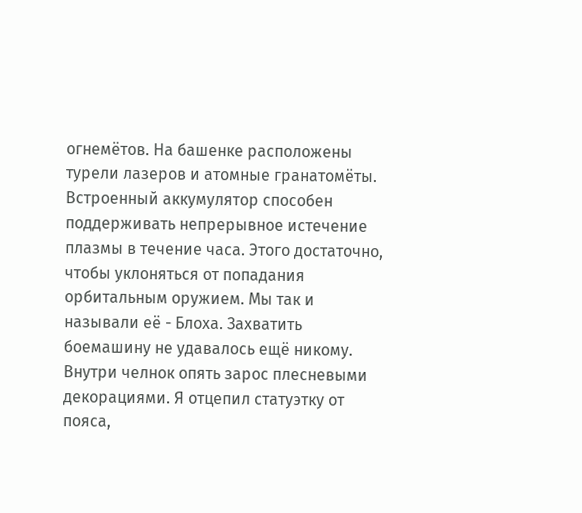огнемётов. На башенке расположены турели лазеров и атомные гранатомёты. Встроенный аккумулятор способен поддерживать непрерывное истечение плазмы в течение часа. Этого достаточно, чтобы уклоняться от попадания орбитальным оружием. Мы так и называли её - Блоха. Захватить боемашину не удавалось ещё никому.
Внутри челнок опять зарос плесневыми декорациями. Я отцепил статуэтку от пояса,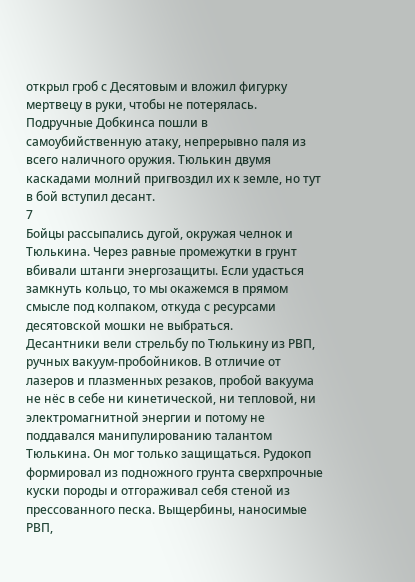открыл гроб с Десятовым и вложил фигурку мертвецу в руки, чтобы не потерялась. Подручные Добкинса пошли в самоубийственную атаку, непрерывно паля из всего наличного оружия. Тюлькин двумя каскадами молний пригвоздил их к земле, но тут в бой вступил десант.
7
Бойцы рассыпались дугой, окружая челнок и Тюлькина. Через равные промежутки в грунт вбивали штанги энергозащиты. Если удасться замкнуть кольцо, то мы окажемся в прямом смысле под колпаком, откуда с ресурсами десятовской мошки не выбраться.
Десантники вели стрельбу по Тюлькину из РВП, ручных вакуум-пробойников. В отличие от лазеров и плазменных резаков, пробой вакуума не нёс в себе ни кинетической, ни тепловой, ни электромагнитной энергии и потому не поддавался манипулированию талантом Тюлькина. Он мог только защищаться. Рудокоп формировал из подножного грунта сверхпрочные куски породы и отгораживал себя стеной из прессованного песка. Выщербины, наносимые РВП,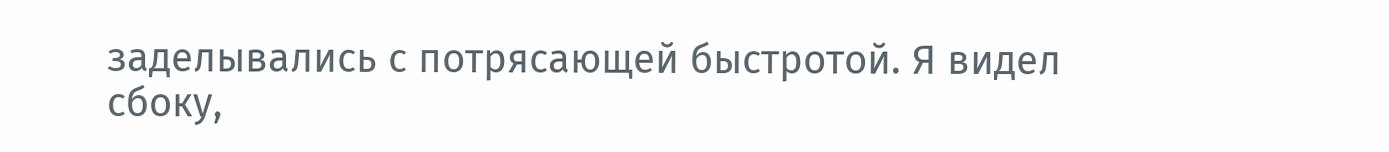заделывались с потрясающей быстротой. Я видел сбоку,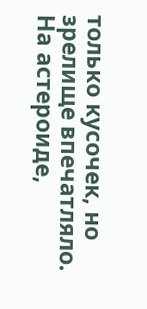только кусочек, но зрелище впечатляло. На астероиде,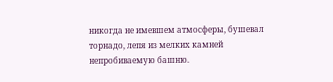никогда не имевшем атмосферы, бушевал торнадо, лепя из мелких камней непробиваемую башню.